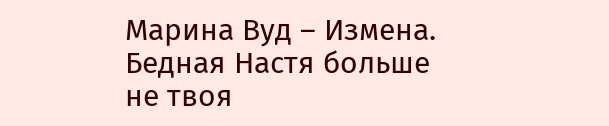Марина Вуд – Измена. Бедная Настя больше не твоя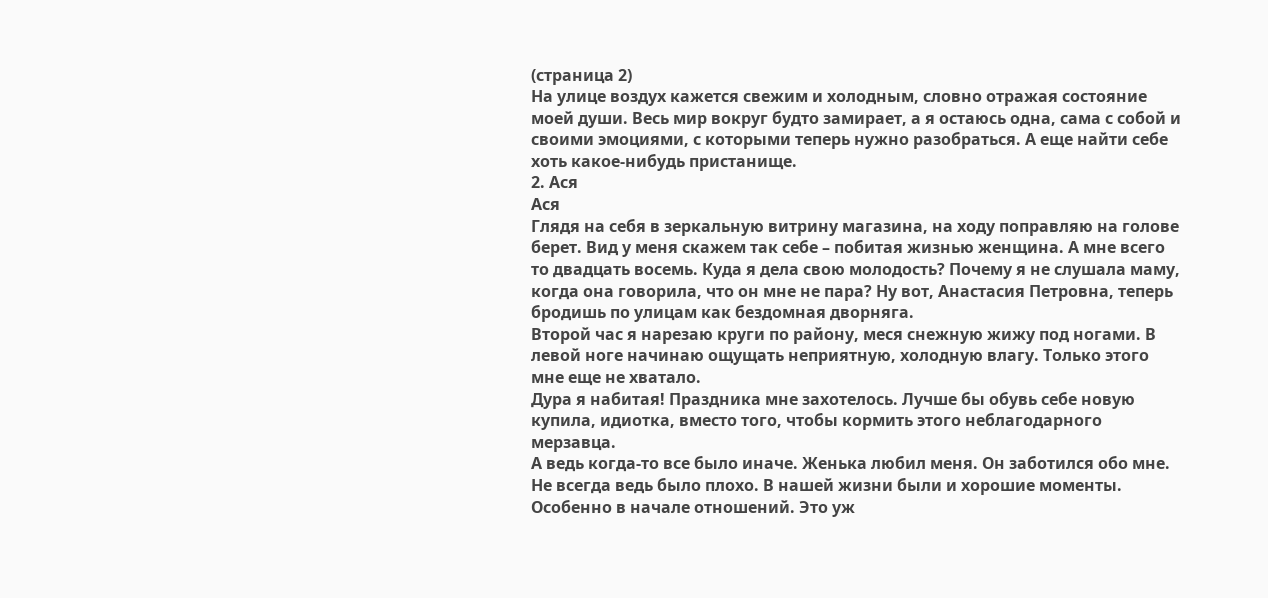(страница 2)
На улице воздух кажется свежим и холодным, словно отражая состояние моей души. Весь мир вокруг будто замирает, а я остаюсь одна, сама с собой и своими эмоциями, с которыми теперь нужно разобраться. А еще найти себе хоть какое-нибудь пристанище.
2. Ася
Ася
Глядя на себя в зеркальную витрину магазина, на ходу поправляю на голове берет. Вид у меня скажем так себе – побитая жизнью женщина. А мне всего то двадцать восемь. Куда я дела свою молодость? Почему я не слушала маму, когда она говорила, что он мне не пара? Ну вот, Анастасия Петровна, теперь бродишь по улицам как бездомная дворняга.
Второй час я нарезаю круги по району, меся снежную жижу под ногами. В левой ноге начинаю ощущать неприятную, холодную влагу. Только этого мне еще не хватало.
Дура я набитая! Праздника мне захотелось. Лучше бы обувь себе новую купила, идиотка, вместо того, чтобы кормить этого неблагодарного мерзавца.
А ведь когда-то все было иначе. Женька любил меня. Он заботился обо мне. Не всегда ведь было плохо. В нашей жизни были и хорошие моменты. Особенно в начале отношений. Это уж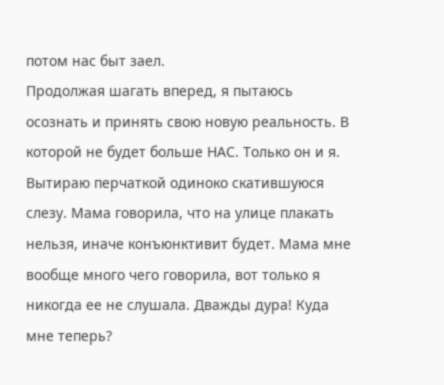потом нас быт заел.
Продолжая шагать вперед, я пытаюсь осознать и принять свою новую реальность. В которой не будет больше НАС. Только он и я. Вытираю перчаткой одиноко скатившуюся слезу. Мама говорила, что на улице плакать нельзя, иначе конъюнктивит будет. Мама мне вообще много чего говорила, вот только я никогда ее не слушала. Дважды дура! Куда мне теперь?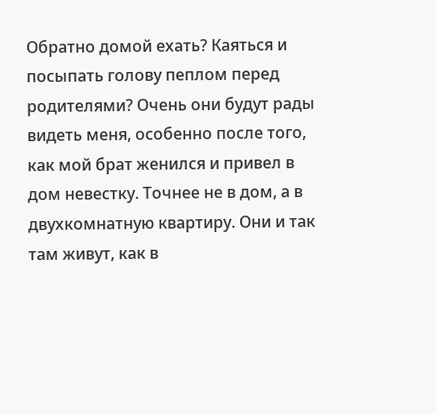Обратно домой ехать? Каяться и посыпать голову пеплом перед родителями? Очень они будут рады видеть меня, особенно после того, как мой брат женился и привел в дом невестку. Точнее не в дом, а в двухкомнатную квартиру. Они и так там живут, как в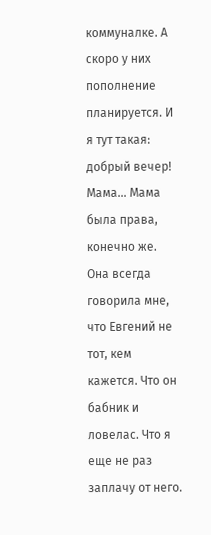коммуналке. А скоро у них пополнение планируется. И я тут такая: добрый вечер!
Мама… Мама была права, конечно же. Она всегда говорила мне, что Евгений не тот, кем кажется. Что он бабник и ловелас. Что я еще не раз заплачу от него.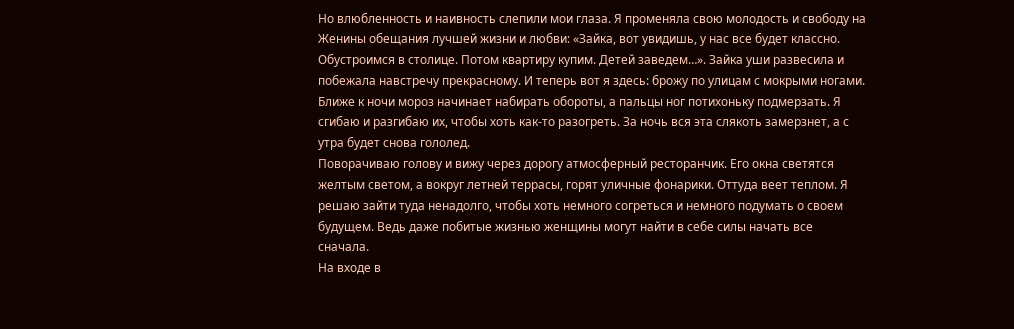Но влюбленность и наивность слепили мои глаза. Я променяла свою молодость и свободу на Женины обещания лучшей жизни и любви: «Зайка, вот увидишь, у нас все будет классно. Обустроимся в столице. Потом квартиру купим. Детей заведем…». Зайка уши развесила и побежала навстречу прекрасному. И теперь вот я здесь: брожу по улицам с мокрыми ногами.
Ближе к ночи мороз начинает набирать обороты, а пальцы ног потихоньку подмерзать. Я сгибаю и разгибаю их, чтобы хоть как-то разогреть. За ночь вся эта слякоть замерзнет, а с утра будет снова гололед.
Поворачиваю голову и вижу через дорогу атмосферный ресторанчик. Его окна светятся желтым светом, а вокруг летней террасы, горят уличные фонарики. Оттуда веет теплом. Я решаю зайти туда ненадолго, чтобы хоть немного согреться и немного подумать о своем будущем. Ведь даже побитые жизнью женщины могут найти в себе силы начать все сначала.
На входе в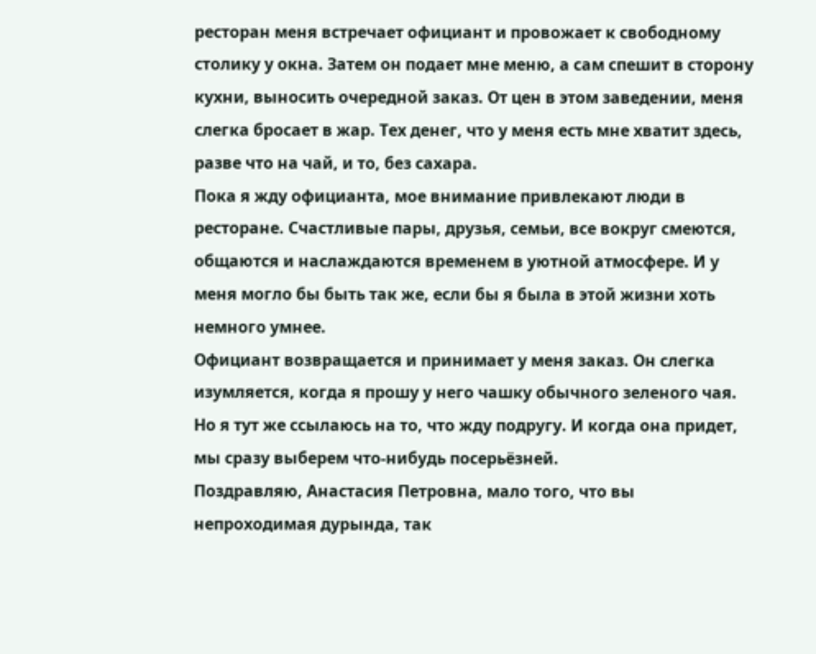ресторан меня встречает официант и провожает к свободному столику у окна. Затем он подает мне меню, а сам спешит в сторону кухни, выносить очередной заказ. От цен в этом заведении, меня слегка бросает в жар. Тех денег, что у меня есть мне хватит здесь, разве что на чай, и то, без сахара.
Пока я жду официанта, мое внимание привлекают люди в ресторане. Счастливые пары, друзья, семьи, все вокруг смеются, общаются и наслаждаются временем в уютной атмосфере. И у меня могло бы быть так же, если бы я была в этой жизни хоть немного умнее.
Официант возвращается и принимает у меня заказ. Он слегка изумляется, когда я прошу у него чашку обычного зеленого чая. Но я тут же ссылаюсь на то, что жду подругу. И когда она придет, мы сразу выберем что-нибудь посерьёзней.
Поздравляю, Анастасия Петровна, мало того, что вы непроходимая дурында, так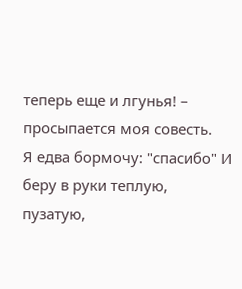теперь еще и лгунья! – просыпается моя совесть.
Я едва бормочу: "спасибо" И беру в руки теплую, пузатую,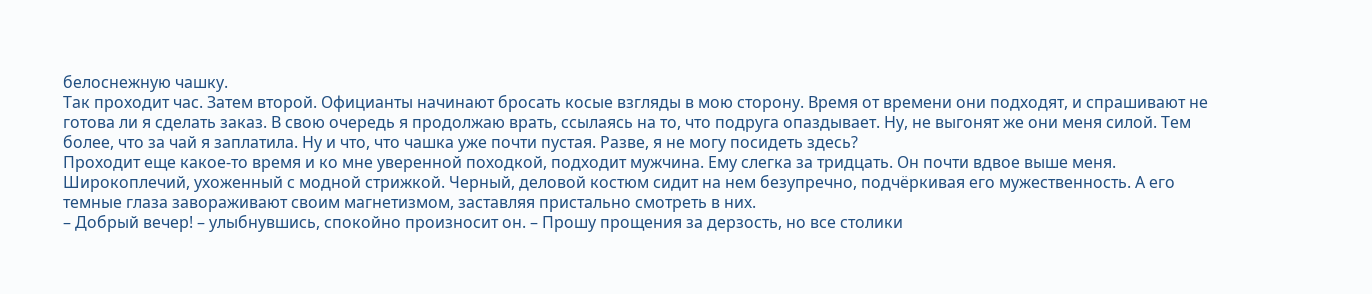белоснежную чашку.
Так проходит час. Затем второй. Официанты начинают бросать косые взгляды в мою сторону. Время от времени они подходят, и спрашивают не готова ли я сделать заказ. В свою очередь я продолжаю врать, ссылаясь на то, что подруга опаздывает. Ну, не выгонят же они меня силой. Тем более, что за чай я заплатила. Ну и что, что чашка уже почти пустая. Разве, я не могу посидеть здесь?
Проходит еще какое-то время и ко мне уверенной походкой, подходит мужчина. Ему слегка за тридцать. Он почти вдвое выше меня. Широкоплечий, ухоженный с модной стрижкой. Черный, деловой костюм сидит на нем безупречно, подчёркивая его мужественность. А его темные глаза завораживают своим магнетизмом, заставляя пристально смотреть в них.
– Добрый вечер! – улыбнувшись, спокойно произносит он. – Прошу прощения за дерзость, но все столики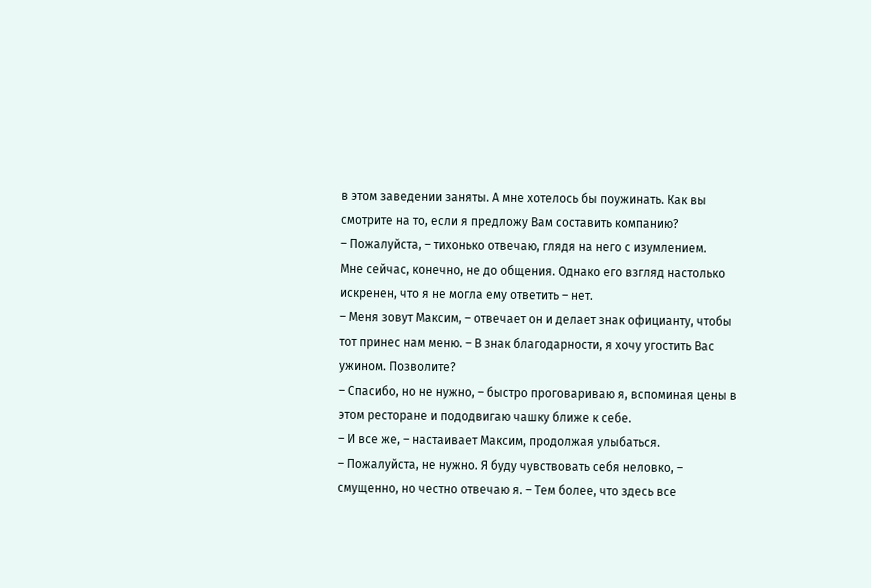в этом заведении заняты. А мне хотелось бы поужинать. Как вы смотрите на то, если я предложу Вам составить компанию?
– Пожалуйста, – тихонько отвечаю, глядя на него с изумлением.
Мне сейчас, конечно, не до общения. Однако его взгляд настолько искренен, что я не могла ему ответить – нет.
– Меня зовут Максим, – отвечает он и делает знак официанту, чтобы тот принес нам меню. – В знак благодарности, я хочу угостить Вас ужином. Позволите?
– Спасибо, но не нужно, – быстро проговариваю я, вспоминая цены в этом ресторане и пододвигаю чашку ближе к себе.
– И все же, – настаивает Максим, продолжая улыбаться.
– Пожалуйста, не нужно. Я буду чувствовать себя неловко, – смущенно, но честно отвечаю я. – Тем более, что здесь все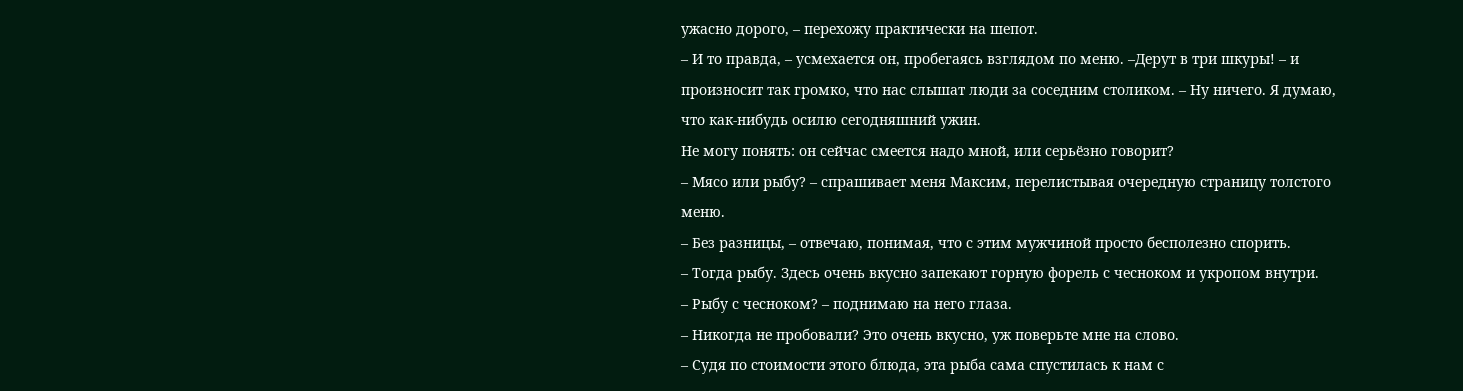ужасно дорого, – перехожу практически на шепот.
– И то правда, – усмехается он, пробегаясь взглядом по меню. –Дерут в три шкуры! – и произносит так громко, что нас слышат люди за соседним столиком. – Ну ничего. Я думаю, что как-нибудь осилю сегодняшний ужин.
Не могу понять: он сейчас смеется надо мной, или серьёзно говорит?
– Мясо или рыбу? – спрашивает меня Максим, перелистывая очередную страницу толстого меню.
– Без разницы, – отвечаю, понимая, что с этим мужчиной просто бесполезно спорить.
– Тогда рыбу. Здесь очень вкусно запекают горную форель с чесноком и укропом внутри.
– Рыбу с чесноком? – поднимаю на него глаза.
– Никогда не пробовали? Это очень вкусно, уж поверьте мне на слово.
– Судя по стоимости этого блюда, эта рыба сама спустилась к нам с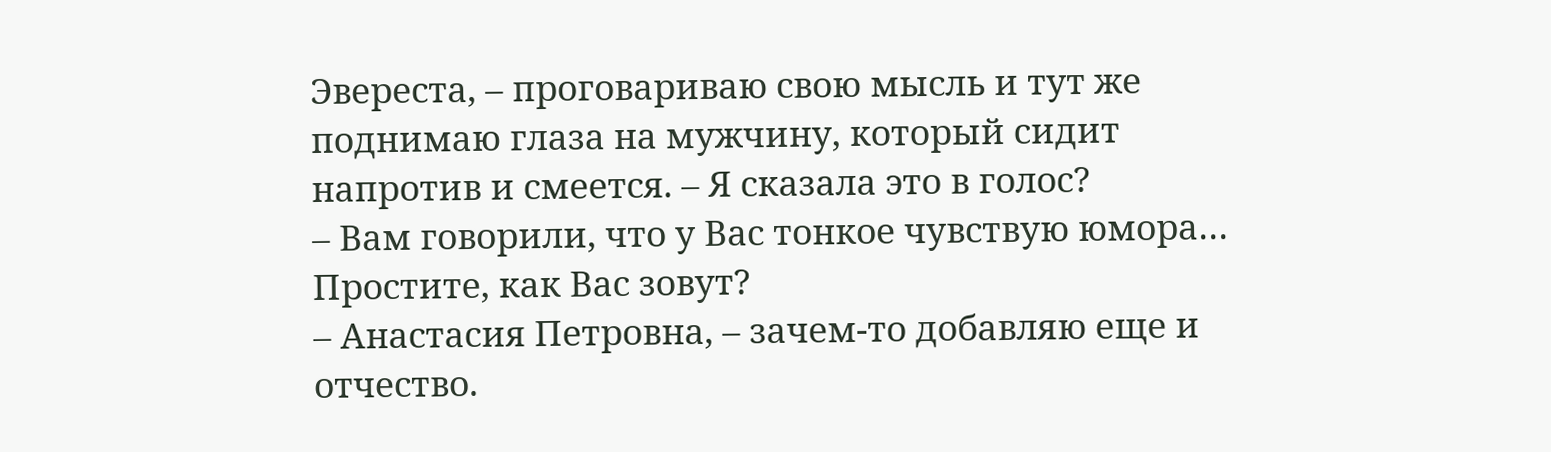Эвереста, – проговариваю свою мысль и тут же поднимаю глаза на мужчину, который сидит напротив и смеется. – Я сказала это в голос?
– Вам говорили, что у Вас тонкое чувствую юмора… Простите, как Вас зовут?
– Анастасия Петровна, – зачем-то добавляю еще и отчество.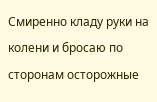Смиренно кладу руки на колени и бросаю по сторонам осторожные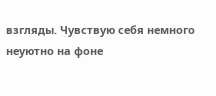взгляды. Чувствую себя немного неуютно на фоне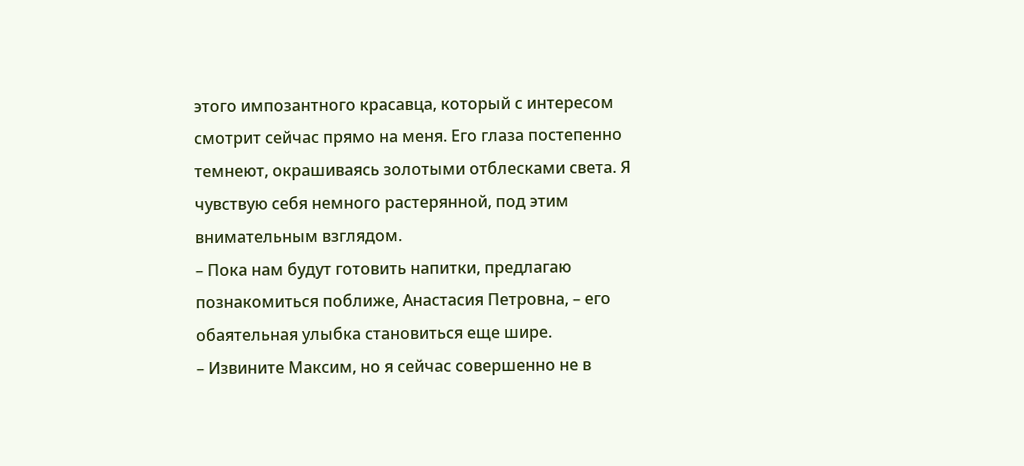этого импозантного красавца, который с интересом смотрит сейчас прямо на меня. Его глаза постепенно темнеют, окрашиваясь золотыми отблесками света. Я чувствую себя немного растерянной, под этим внимательным взглядом.
– Пока нам будут готовить напитки, предлагаю познакомиться поближе, Анастасия Петровна, – его обаятельная улыбка становиться еще шире.
– Извините Максим, но я сейчас совершенно не в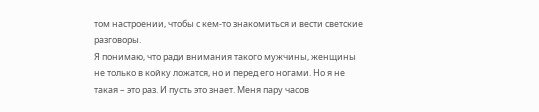том настроении, чтобы с кем-то знакомиться и вести светские разговоры.
Я понимаю, что ради внимания такого мужчины, женщины не только в койку ложатся, но и перед его ногами. Но я не такая – это раз. И пусть это знает. Меня пару часов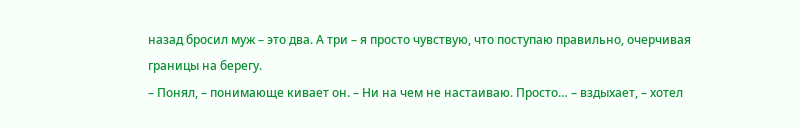назад бросил муж – это два. А три – я просто чувствую, что поступаю правильно, очерчивая границы на берегу.
– Понял, – понимающе кивает он. – Ни на чем не настаиваю. Просто… – вздыхает, – хотел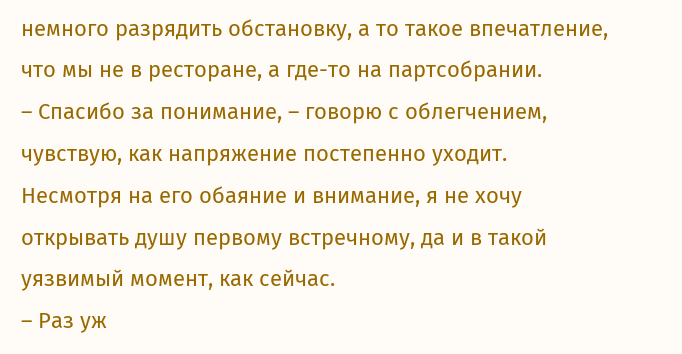немного разрядить обстановку, а то такое впечатление, что мы не в ресторане, а где-то на партсобрании.
– Спасибо за понимание, – говорю с облегчением, чувствую, как напряжение постепенно уходит.
Несмотря на его обаяние и внимание, я не хочу открывать душу первому встречному, да и в такой уязвимый момент, как сейчас.
– Раз уж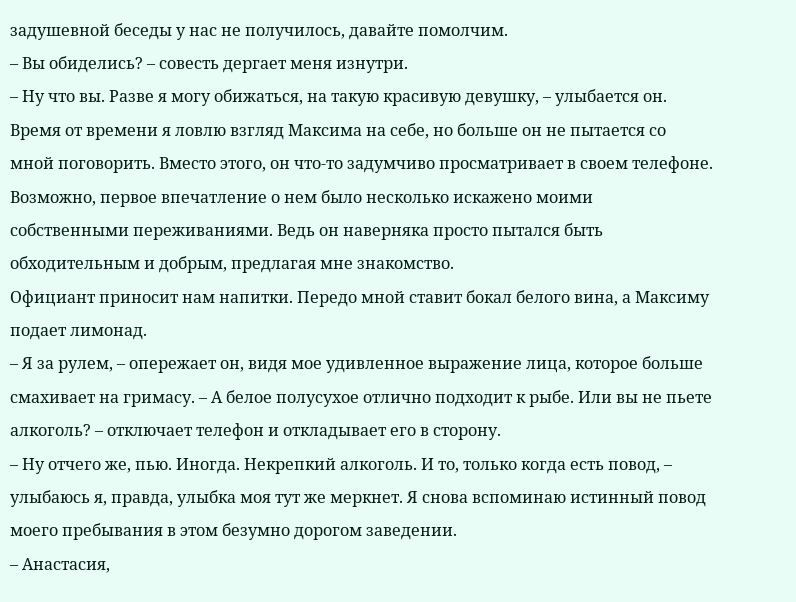задушевной беседы у нас не получилось, давайте помолчим.
– Вы обиделись? – совесть дергает меня изнутри.
– Ну что вы. Разве я могу обижаться, на такую красивую девушку, – улыбается он.
Время от времени я ловлю взгляд Максима на себе, но больше он не пытается со мной поговорить. Вместо этого, он что-то задумчиво просматривает в своем телефоне.
Возможно, первое впечатление о нем было несколько искажено моими собственными переживаниями. Ведь он наверняка просто пытался быть обходительным и добрым, предлагая мне знакомство.
Официант приносит нам напитки. Передо мной ставит бокал белого вина, а Максиму подает лимонад.
– Я за рулем, – опережает он, видя мое удивленное выражение лица, которое больше смахивает на гримасу. – А белое полусухое отлично подходит к рыбе. Или вы не пьете алкоголь? – отключает телефон и откладывает его в сторону.
– Ну отчего же, пью. Иногда. Некрепкий алкоголь. И то, только когда есть повод, – улыбаюсь я, правда, улыбка моя тут же меркнет. Я снова вспоминаю истинный повод моего пребывания в этом безумно дорогом заведении.
– Анастасия,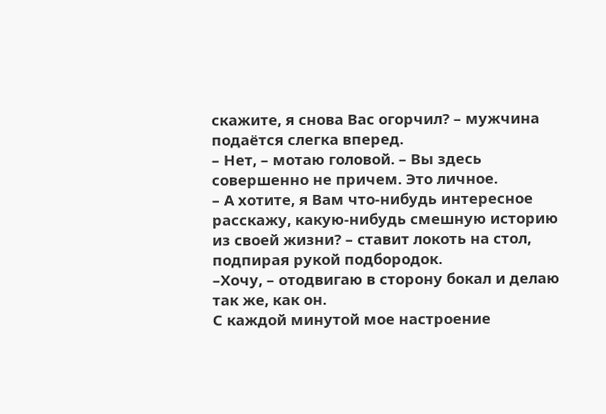скажите, я снова Вас огорчил? – мужчина подаётся слегка вперед.
– Нет, – мотаю головой. – Вы здесь совершенно не причем. Это личное.
– А хотите, я Вам что-нибудь интересное расскажу, какую-нибудь смешную историю из своей жизни? – ставит локоть на стол, подпирая рукой подбородок.
–Хочу, – отодвигаю в сторону бокал и делаю так же, как он.
С каждой минутой мое настроение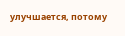улучшается, потому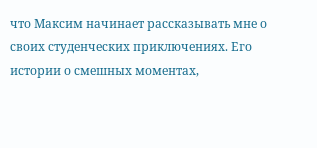что Максим начинает рассказывать мне о своих студенческих приключениях. Его истории о смешных моментах,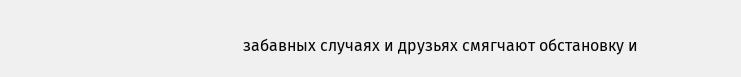забавных случаях и друзьях смягчают обстановку и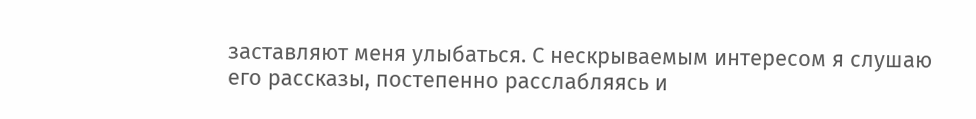заставляют меня улыбаться. С нескрываемым интересом я слушаю его рассказы, постепенно расслабляясь и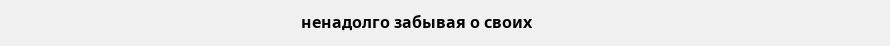ненадолго забывая о своих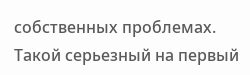собственных проблемах. Такой серьезный на первый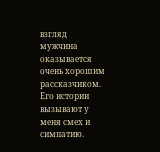взгляд мужчина оказывается очень хорошим рассказчиком. Его истории вызывают у меня смех и симпатию.